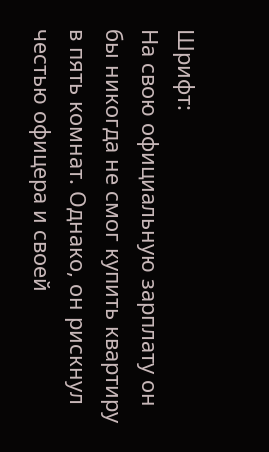Шрифт:
На свою официальную зарплату он бы никогда не смог купить квартиру в пять комнат. Однако, он рискнул честью офицера и своей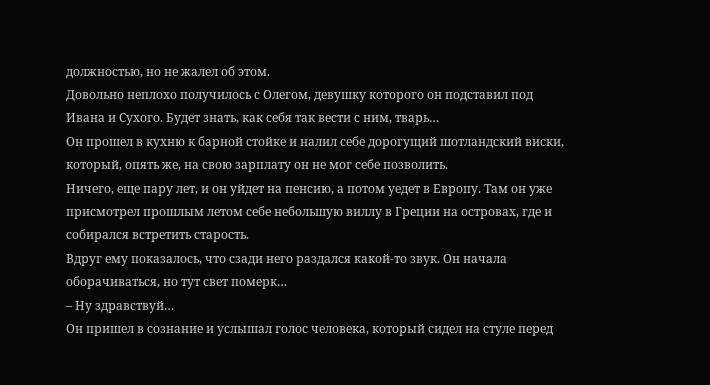должностью, но не жалел об этом.
Довольно неплохо получилось с Олегом, девушку которого он подставил под Ивана и Сухого. Будет знать, как себя так вести с ним, тварь…
Он прошел в кухню к барной стойке и налил себе дорогущий шотландский виски, который, опять же, на свою зарплату он не мог себе позволить.
Ничего, еще пару лет, и он уйдет на пенсию, а потом уедет в Европу. Там он уже присмотрел прошлым летом себе небольшую виллу в Греции на островах, где и собирался встретить старость.
Вдруг ему показалось, что сзади него раздался какой-то звук. Он начала оборачиваться, но тут свет померк…
– Ну здравствуй…
Он пришел в сознание и услышал голос человека, который сидел на стуле перед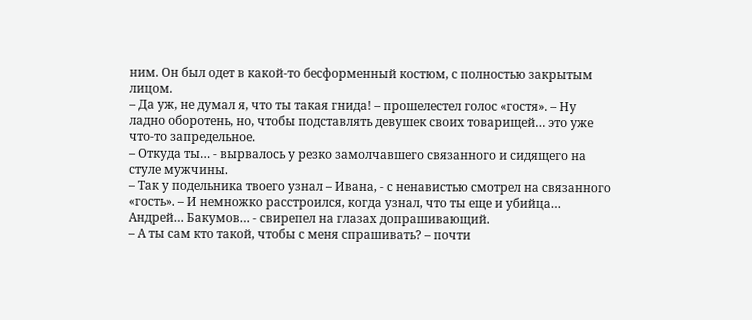ним. Он был одет в какой-то бесформенный костюм, с полностью закрытым лицом.
– Да уж, не думал я, что ты такая гнида! – прошелестел голос «гостя». – Ну ладно оборотень, но, чтобы подставлять девушек своих товарищей… это уже что-то запредельное.
– Откуда ты… - вырвалось у резко замолчавшего связанного и сидящего на стуле мужчины.
– Так у подельника твоего узнал – Ивана, - с ненавистью смотрел на связанного «гость». – И немножко расстроился, когда узнал, что ты еще и убийца… Андрей… Бакумов… - свирепел на глазах допрашивающий.
– А ты сам кто такой, чтобы с меня спрашивать? – почти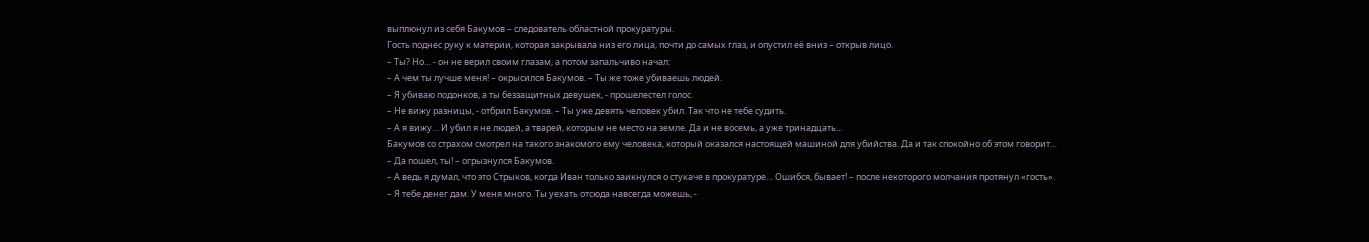выплюнул из себя Бакумов – следователь областной прокуратуры.
Гость поднес руку к материи, которая закрывала низ его лица, почти до самых глаз, и опустил её вниз – открыв лицо.
– Ты? Но… - он не верил своим глазам, а потом запальчиво начал:
– А чем ты лучше меня! – окрысился Бакумов. – Ты же тоже убиваешь людей.
– Я убиваю подонков, а ты беззащитных девушек, - прошелестел голос.
– Не вижу разницы, - отбрил Бакумов. – Ты уже девять человек убил. Так что не тебе судить.
– А я вижу… И убил я не людей, а тварей, которым не место на земле. Да и не восемь, а уже тринадцать…
Бакумов со страхом смотрел на такого знакомого ему человека, который оказался настоящей машиной для убийства. Да и так спокойно об этом говорит…
– Да пошел, ты! – огрызнулся Бакумов.
– А ведь я думал, что это Стрыков, когда Иван только заикнулся о стукаче в прокуратуре… Ошибся, бывает! – после некоторого молчания протянул «гость».
– Я тебе денег дам. У меня много. Ты уехать отсюда навсегда можешь, -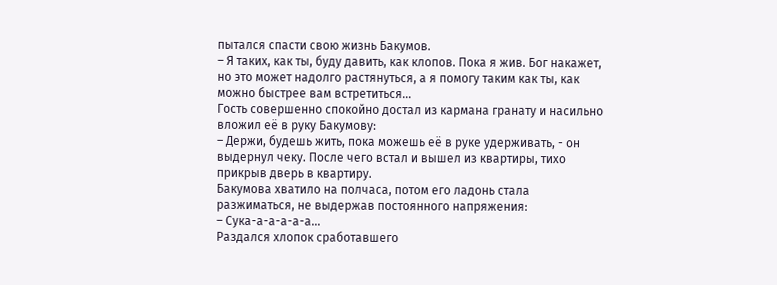пытался спасти свою жизнь Бакумов.
– Я таких, как ты, буду давить, как клопов. Пока я жив. Бог накажет, но это может надолго растянуться, а я помогу таким как ты, как можно быстрее вам встретиться…
Гость совершенно спокойно достал из кармана гранату и насильно вложил её в руку Бакумову:
– Держи, будешь жить, пока можешь её в руке удерживать, - он выдернул чеку. После чего встал и вышел из квартиры, тихо прикрыв дверь в квартиру.
Бакумова хватило на полчаса, потом его ладонь стала разжиматься, не выдержав постоянного напряжения:
– Сука-а-а-а-а-а…
Раздался хлопок сработавшего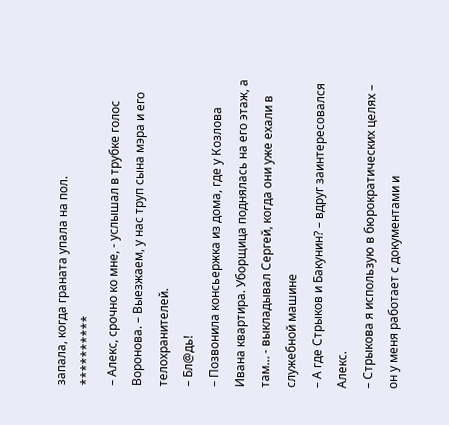запала, когда граната упала на пол.
**********
– Алекс, срочно ко мне, - услышал в трубке голос Воронова. – Выезжаем, у нас труп сына мэра и его телохранителей.
– Бл@дь!
– Позвонила консьержка из дома, где у Козлова Ивана квартира. Уборщица поднялась на его этаж, а там… - выкладывал Сергей, когда они уже ехали в служебной машине
– А где Стрыков и Бакунин? – вдруг заинтересовался Алекс.
– Стрыкова я использую в бюрократических целях – он у меня работает с документами и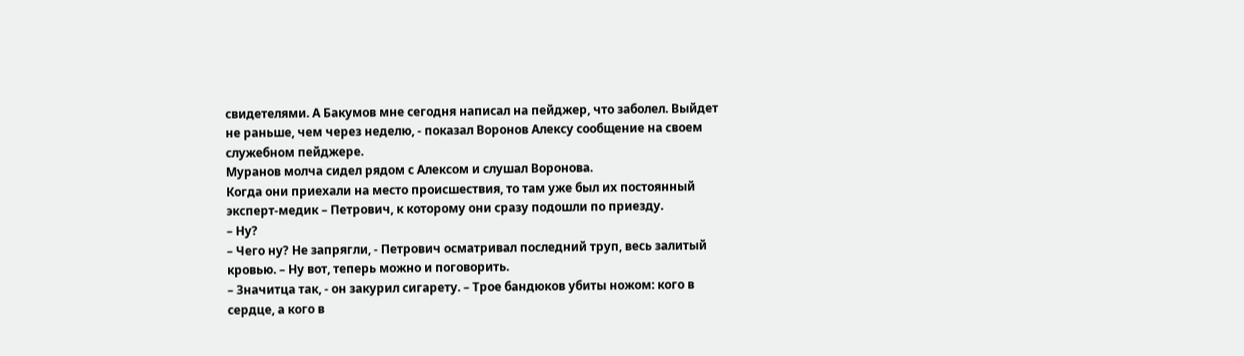свидетелями. А Бакумов мне сегодня написал на пейджер, что заболел. Выйдет не раньше, чем через неделю, - показал Воронов Алексу сообщение на своем служебном пейджере.
Муранов молча сидел рядом с Алексом и слушал Воронова.
Когда они приехали на место происшествия, то там уже был их постоянный эксперт-медик – Петрович, к которому они сразу подошли по приезду.
– Ну?
– Чего ну? Не запрягли, - Петрович осматривал последний труп, весь залитый кровью. – Ну вот, теперь можно и поговорить.
– Значитца так, - он закурил сигарету. – Трое бандюков убиты ножом: кого в сердце, а кого в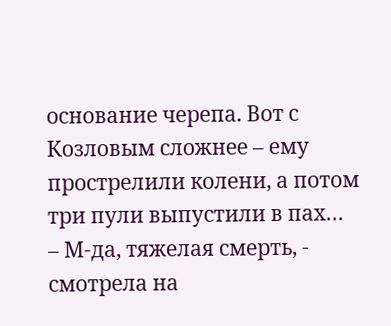основание черепа. Вот с Козловым сложнее – ему прострелили колени, а потом три пули выпустили в пах…
– М-да, тяжелая смерть, - смотрела на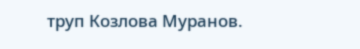труп Козлова Муранов.